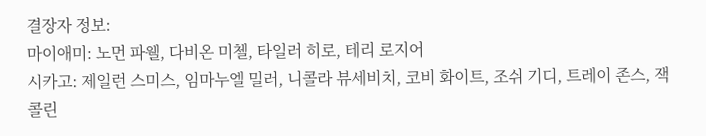결장자 정보:
마이애미: 노먼 파웰, 다비온 미첼, 타일러 히로, 테리 로지어
시카고: 제일런 스미스, 임마누엘 밀러, 니콜라 뷰세비치, 코비 화이트, 조쉬 기디, 트레이 존스, 잭 콜린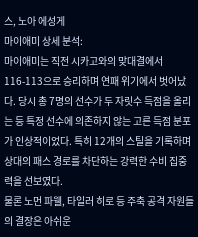스, 노아 에성게
마이애미 상세 분석:
마이애미는 직전 시카고와의 맞대결에서 116-113으로 승리하며 연패 위기에서 벗어났다. 당시 총 7명의 선수가 두 자릿수 득점을 올리는 등 특정 선수에 의존하지 않는 고른 득점 분포가 인상적이었다. 특히 12개의 스틸을 기록하며 상대의 패스 경로를 차단하는 강력한 수비 집중력을 선보였다.
물론 노먼 파웰, 타일러 히로 등 주축 공격 자원들의 결장은 아쉬운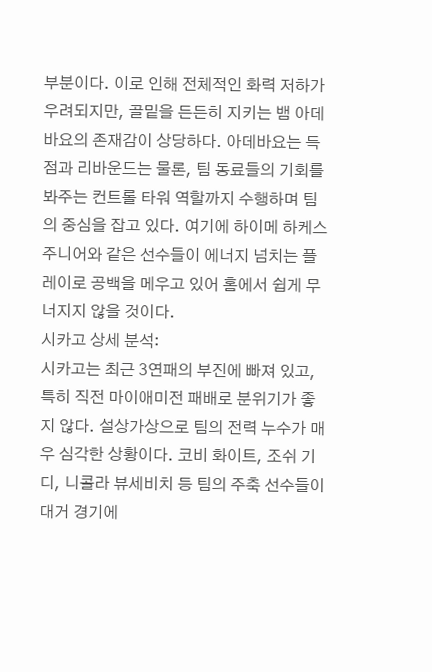부분이다. 이로 인해 전체적인 화력 저하가 우려되지만, 골밑을 든든히 지키는 뱀 아데바요의 존재감이 상당하다. 아데바요는 득점과 리바운드는 물론, 팀 동료들의 기회를 봐주는 컨트롤 타워 역할까지 수행하며 팀의 중심을 잡고 있다. 여기에 하이메 하케스 주니어와 같은 선수들이 에너지 넘치는 플레이로 공백을 메우고 있어 홈에서 쉽게 무너지지 않을 것이다.
시카고 상세 분석:
시카고는 최근 3연패의 부진에 빠져 있고, 특히 직전 마이애미전 패배로 분위기가 좋지 않다. 설상가상으로 팀의 전력 누수가 매우 심각한 상황이다. 코비 화이트, 조쉬 기디, 니콜라 뷰세비치 등 팀의 주축 선수들이 대거 경기에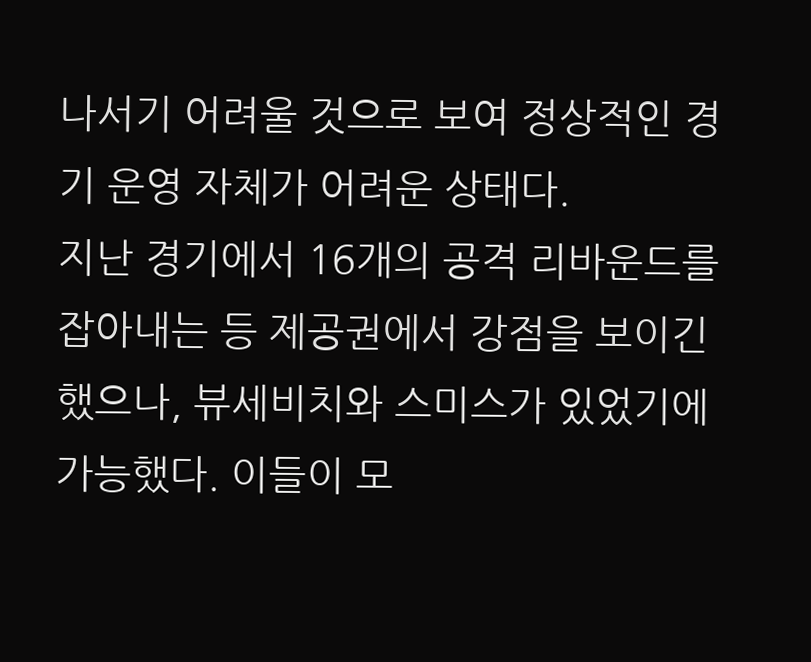나서기 어려울 것으로 보여 정상적인 경기 운영 자체가 어려운 상태다.
지난 경기에서 16개의 공격 리바운드를 잡아내는 등 제공권에서 강점을 보이긴 했으나, 뷰세비치와 스미스가 있었기에 가능했다. 이들이 모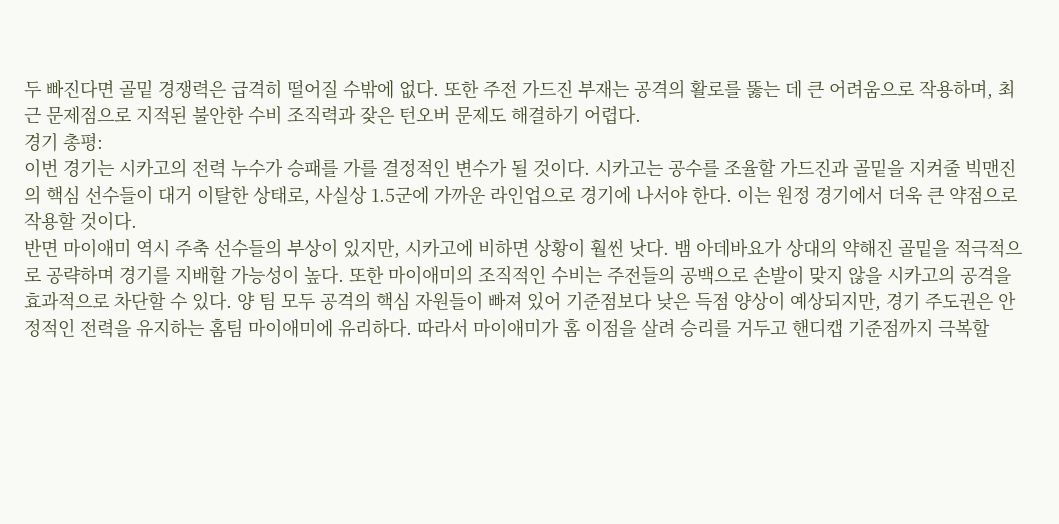두 빠진다면 골밑 경쟁력은 급격히 떨어질 수밖에 없다. 또한 주전 가드진 부재는 공격의 활로를 뚫는 데 큰 어려움으로 작용하며, 최근 문제점으로 지적된 불안한 수비 조직력과 잦은 턴오버 문제도 해결하기 어렵다.
경기 총평:
이번 경기는 시카고의 전력 누수가 승패를 가를 결정적인 변수가 될 것이다. 시카고는 공수를 조율할 가드진과 골밑을 지켜줄 빅맨진의 핵심 선수들이 대거 이탈한 상태로, 사실상 1.5군에 가까운 라인업으로 경기에 나서야 한다. 이는 원정 경기에서 더욱 큰 약점으로 작용할 것이다.
반면 마이애미 역시 주축 선수들의 부상이 있지만, 시카고에 비하면 상황이 훨씬 낫다. 뱀 아데바요가 상대의 약해진 골밑을 적극적으로 공략하며 경기를 지배할 가능성이 높다. 또한 마이애미의 조직적인 수비는 주전들의 공백으로 손발이 맞지 않을 시카고의 공격을 효과적으로 차단할 수 있다. 양 팀 모두 공격의 핵심 자원들이 빠져 있어 기준점보다 낮은 득점 양상이 예상되지만, 경기 주도권은 안정적인 전력을 유지하는 홈팀 마이애미에 유리하다. 따라서 마이애미가 홈 이점을 살려 승리를 거두고 핸디캡 기준점까지 극복할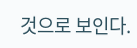것으로 보인다.